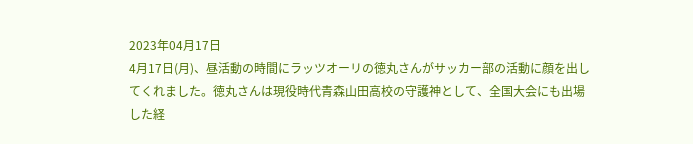2023年04月17日
4月17日(月)、昼活動の時間にラッツオーリの徳丸さんがサッカー部の活動に顔を出してくれました。徳丸さんは現役時代青森山田高校の守護神として、全国大会にも出場した経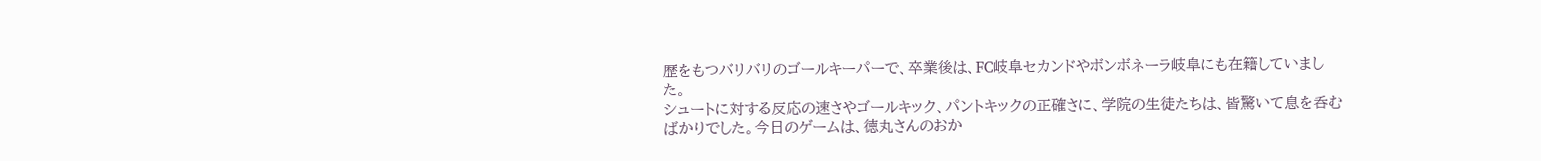歴をもつバリバリのゴールキーパーで、卒業後は、FC岐阜セカンドやボンボネーラ岐阜にも在籍していました。
シュートに対する反応の速さやゴールキック、パントキックの正確さに、学院の生徒たちは、皆驚いて息を呑むばかりでした。今日のゲームは、徳丸さんのおか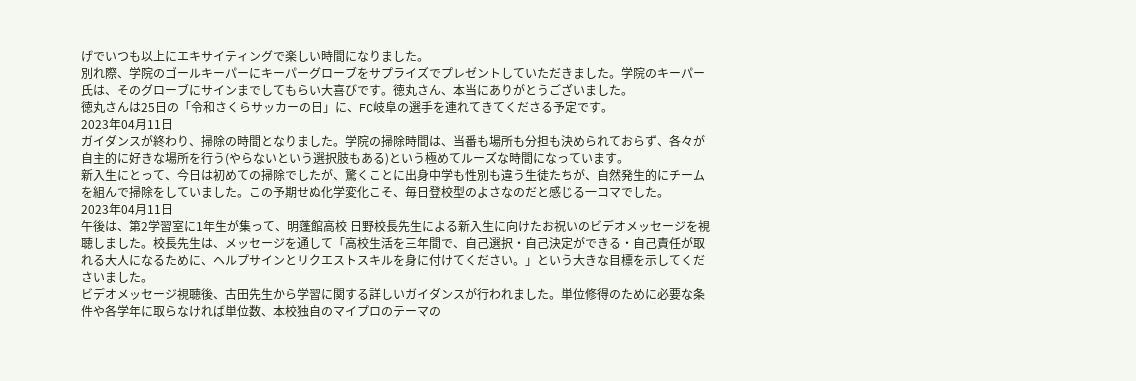げでいつも以上にエキサイティングで楽しい時間になりました。
別れ際、学院のゴールキーパーにキーパーグローブをサプライズでプレゼントしていただきました。学院のキーパー氏は、そのグローブにサインまでしてもらい大喜びです。徳丸さん、本当にありがとうございました。
徳丸さんは25日の「令和さくらサッカーの日」に、FC岐阜の選手を連れてきてくださる予定です。
2023年04月11日
ガイダンスが終わり、掃除の時間となりました。学院の掃除時間は、当番も場所も分担も決められておらず、各々が自主的に好きな場所を行う(やらないという選択肢もある)という極めてルーズな時間になっています。
新入生にとって、今日は初めての掃除でしたが、驚くことに出身中学も性別も違う生徒たちが、自然発生的にチームを組んで掃除をしていました。この予期せぬ化学変化こそ、毎日登校型のよさなのだと感じる一コマでした。
2023年04月11日
午後は、第2学習室に1年生が集って、明蓬館高校 日野校長先生による新入生に向けたお祝いのビデオメッセージを視聴しました。校長先生は、メッセージを通して「高校生活を三年間で、自己選択・自己決定ができる・自己責任が取れる大人になるために、ヘルプサインとリクエストスキルを身に付けてください。」という大きな目標を示してくださいました。
ビデオメッセージ視聴後、古田先生から学習に関する詳しいガイダンスが行われました。単位修得のために必要な条件や各学年に取らなければ単位数、本校独自のマイプロのテーマの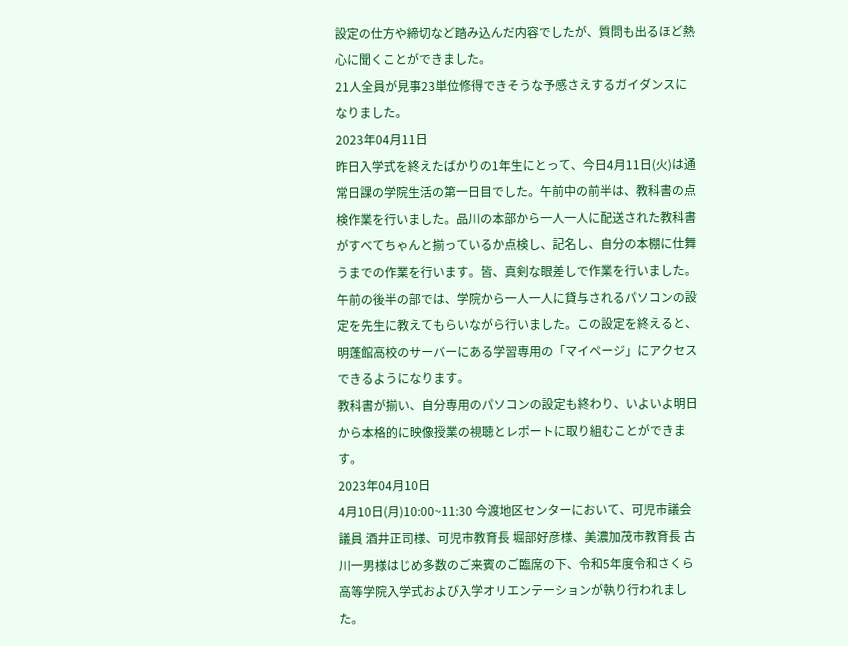設定の仕方や締切など踏み込んだ内容でしたが、質問も出るほど熱心に聞くことができました。
21人全員が見事23単位修得できそうな予感さえするガイダンスになりました。
2023年04月11日
昨日入学式を終えたばかりの1年生にとって、今日4月11日(火)は通常日課の学院生活の第一日目でした。午前中の前半は、教科書の点検作業を行いました。品川の本部から一人一人に配送された教科書がすべてちゃんと揃っているか点検し、記名し、自分の本棚に仕舞うまでの作業を行います。皆、真剣な眼差しで作業を行いました。
午前の後半の部では、学院から一人一人に貸与されるパソコンの設定を先生に教えてもらいながら行いました。この設定を終えると、明蓬館高校のサーバーにある学習専用の「マイページ」にアクセスできるようになります。
教科書が揃い、自分専用のパソコンの設定も終わり、いよいよ明日から本格的に映像授業の視聴とレポートに取り組むことができます。
2023年04月10日
4月10日(月)10:00~11:30 今渡地区センターにおいて、可児市議会議員 酒井正司様、可児市教育長 堀部好彦様、美濃加茂市教育長 古川一男様はじめ多数のご来賓のご臨席の下、令和5年度令和さくら高等学院入学式および入学オリエンテーションが執り行われました。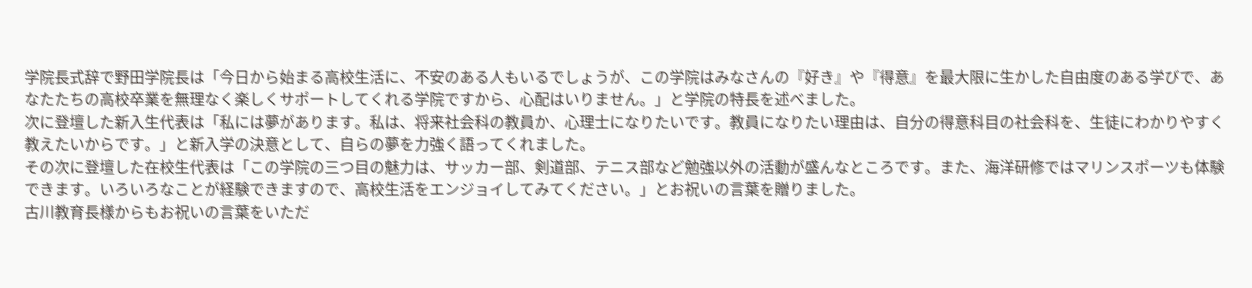学院長式辞で野田学院長は「今日から始まる高校生活に、不安のある人もいるでしょうが、この学院はみなさんの『好き』や『得意』を最大限に生かした自由度のある学びで、あなたたちの高校卒業を無理なく楽しくサポートしてくれる学院ですから、心配はいりません。」と学院の特長を述べました。
次に登壇した新入生代表は「私には夢があります。私は、将来社会科の教員か、心理士になりたいです。教員になりたい理由は、自分の得意科目の社会科を、生徒にわかりやすく教えたいからです。」と新入学の決意として、自らの夢を力強く語ってくれました。
その次に登壇した在校生代表は「この学院の三つ目の魅力は、サッカー部、剣道部、テニス部など勉強以外の活動が盛んなところです。また、海洋研修ではマリンスポーツも体験できます。いろいろなことが経験できますので、高校生活をエンジョイしてみてください。」とお祝いの言葉を贈りました。
古川教育長様からもお祝いの言葉をいただ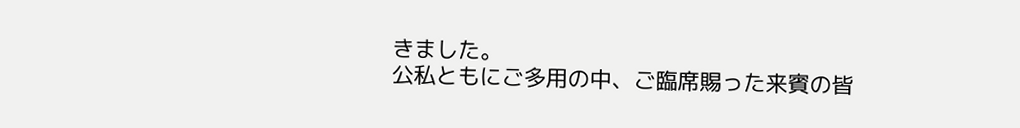きました。
公私ともにご多用の中、ご臨席賜った来賓の皆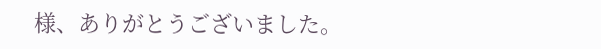様、ありがとうございました。